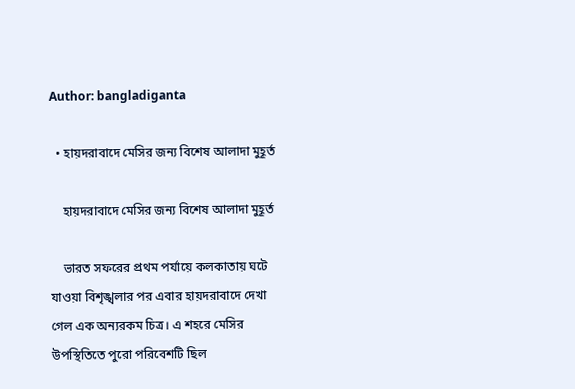Author: bangladiganta

  • হায়দরাবাদে মেসির জন্য বিশেষ আলাদা মুহূর্ত

    হায়দরাবাদে মেসির জন্য বিশেষ আলাদা মুহূর্ত

    ভারত সফরের প্রথম পর্যায়ে কলকাতায় ঘটে যাওয়া বিশৃঙ্খলার পর এবার হায়দরাবাদে দেখা গেল এক অন্যরকম চিত্র। এ শহরে মেসির উপস্থিতিতে পুরো পরিবেশটি ছিল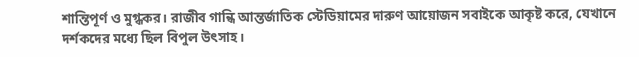শান্তিপূর্ণ ও মুগ্ধকর। রাজীব গান্ধি আন্তর্জাতিক স্টেডিয়ামের দারুণ আয়োজন সবাইকে আকৃষ্ট করে, যেখানে দর্শকদের মধ্যে ছিল বিপুল উৎসাহ।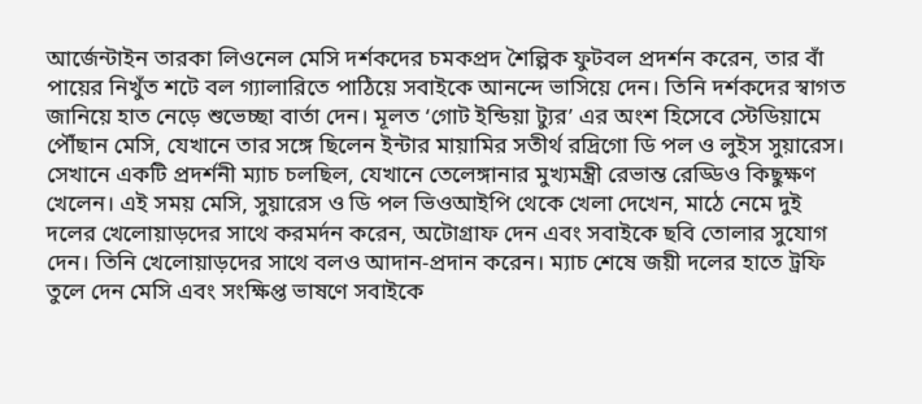আর্জেন্টাইন তারকা লিওনেল মেসি দর্শকদের চমকপ্রদ শৈল্পিক ফুটবল প্রদর্শন করেন, তার বাঁ পায়ের নিখুঁত শটে বল গ্যালারিতে পাঠিয়ে সবাইকে আনন্দে ভাসিয়ে দেন। তিনি দর্শকদের স্বাগত জানিয়ে হাত নেড়ে শুভেচ্ছা বার্তা দেন। মূলত ‘গোট ইন্ডিয়া ট্যুর’ এর অংশ হিসেবে স্টেডিয়ামে পৌঁছান মেসি, যেখানে তার সঙ্গে ছিলেন ইন্টার মায়ামির সতীর্থ রদ্রিগো ডি পল ও লুইস সুয়ারেস। সেখানে একটি প্রদর্শনী ম্যাচ চলছিল, যেখানে তেলেঙ্গানার মুখ্যমন্ত্রী রেভান্ত রেড্ডিও কিছুক্ষণ খেলেন। এই সময় মেসি, সুয়ারেস ও ডি পল ভিওআইপি থেকে খেলা দেখেন, মাঠে নেমে দুই দলের খেলোয়াড়দের সাথে করমর্দন করেন, অটোগ্রাফ দেন এবং সবাইকে ছবি তোলার সুযোগ দেন। তিনি খেলোয়াড়দের সাথে বলও আদান-প্রদান করেন। ম্যাচ শেষে জয়ী দলের হাতে ট্রফি তুলে দেন মেসি এবং সংক্ষিপ্ত ভাষণে সবাইকে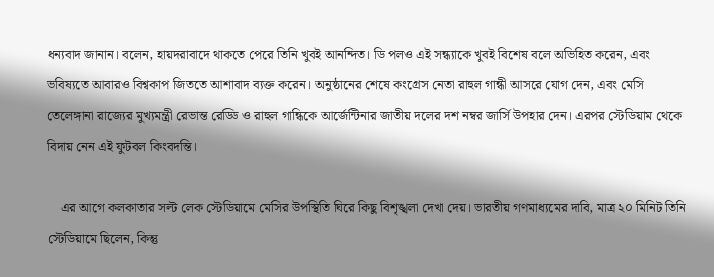ধন্যবাদ জানান। বলেন, হায়দরাবাদে থাকতে পেরে তিনি খুবই আনন্দিত। ডি পলও এই সন্ধ্যাকে খুবই বিশেষ বলে অভিহিত করেন, এবং ভবিষ্যতে আবারও বিশ্বকাপ জিততে আশাবাদ ব্যক্ত করেন। অনুষ্ঠানের শেষে কংগ্রেস নেতা রাহুল গান্ধী আসরে যোগ দেন, এবং মেসি তেলেঙ্গানা রাজ্যের মুখ্যমন্ত্রী রেভান্ত রেড্ডি ও রাহুল গান্ধিকে আর্জেন্টিনার জাতীয় দলের দশ নম্বর জার্সি উপহার দেন। এরপর স্টেডিয়াম থেকে বিদায় নেন এই ফুটবল কিংবদন্তি।

    এর আগে কলকাতার সল্ট লেক স্টেডিয়ামে মেসির উপস্থিতি ঘিরে কিছু বিশৃঙ্খলা দেখা দেয়। ভারতীয় গণমাধ্যমের দাবি, মাত্র ২০ মিনিট তিনি স্টেডিয়ামে ছিলেন, কিন্তু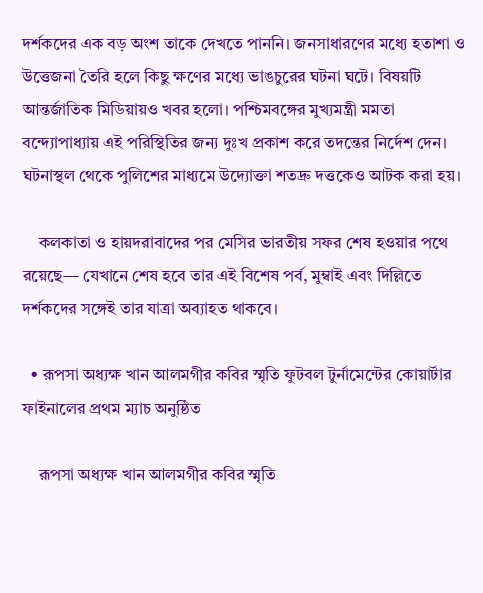দর্শকদের এক বড় অংশ তাকে দেখতে পাননি। জনসাধারণের মধ্যে হতাশা ও উত্তেজনা তৈরি হলে কিছু ক্ষণের মধ্যে ভাঙচুরের ঘটনা ঘটে। বিষয়টি আন্তর্জাতিক মিডিয়ায়ও খবর হলো। পশ্চিমবঙ্গের মুখ্যমন্ত্রী মমতা বন্দ্যোপাধ্যায় এই পরিস্থিতির জন্য দুঃখ প্রকাশ করে তদন্তের নির্দেশ দেন। ঘটনাস্থল থেকে পুলিশের মাধ্যমে উদ্যোক্তা শতদ্রু দত্তকেও আটক করা হয়।

    কলকাতা ও হায়দরাবাদের পর মেসির ভারতীয় সফর শেষ হওয়ার পথে রয়েছে— যেখানে শেষ হবে তার এই বিশেষ পর্ব, মুম্বাই এবং দিল্লিতে দর্শকদের সঙ্গেই তার যাত্রা অব্যাহত থাকবে।

  • রূপসা অধ্যক্ষ খান আলমগীর কবির স্মৃতি ফুটবল টুর্নামেন্টের কোয়ার্টার ফাইনালের প্রথম ম্যাচ অনুষ্ঠিত

    রূপসা অধ্যক্ষ খান আলমগীর কবির স্মৃতি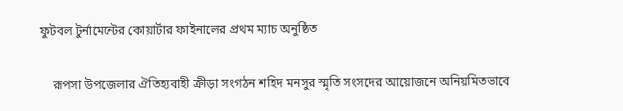ফুটবল টুর্নামেন্টের কোয়ার্টার ফাইনালের প্রথম ম্যাচ অনুষ্ঠিত

    রূপসা উপজেলার ঐতিহ্যবাহী ক্রীড়া সংগঠন শহিদ মনসুর স্মৃতি সংসদের আয়োজনে অনিয়মিতভাবে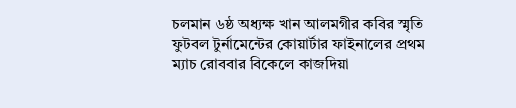চলমান ৬ষ্ঠ অধ্যক্ষ খান আলমগীর কবির স্মৃতি ফুটবল টুর্নামেন্টের কোয়ার্টার ফাইনালের প্রথম ম্যাচ রোববার বিকেলে কাজদিয়া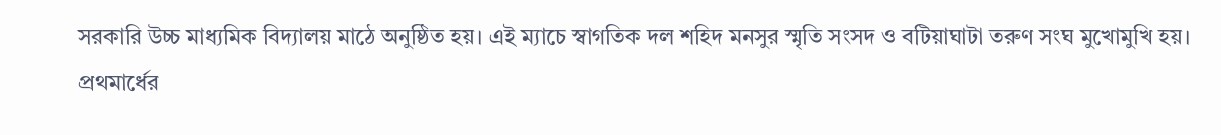সরকারি উচ্চ মাধ্যমিক বিদ্যালয় মাঠে অনুষ্ঠিত হয়। এই ম্যাচে স্বাগতিক দল শহিদ মনসুর স্মৃতি সংসদ ও বটিয়াঘাটা তরুণ সংঘ মুখোমুখি হয়। প্রথমার্ধের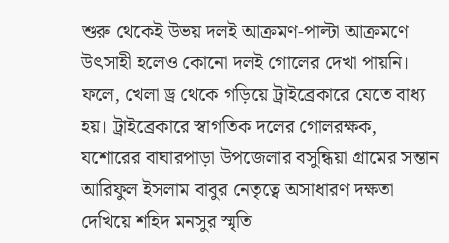শুরু থেকেই উভয় দলই আক্রমণ-পাল্টা আক্রমণে উৎসাহী হলেও কোনো দলই গোলের দেখা পায়নি। ফলে, খেলা ড্র থেকে গড়িয়ে ট্রাইব্রেকারে যেতে বাধ্য হয়। ট্রাইব্রেকারে স্বাগতিক দলের গোলরক্ষক, যশোরের বাঘারপাড়া উপজেলার বসুন্ধিয়া গ্রামের সন্তান আরিফুল ইসলাম বাবুর নেতৃত্বে অসাধারণ দক্ষতা দেখিয়ে শহিদ মনসুর স্মৃতি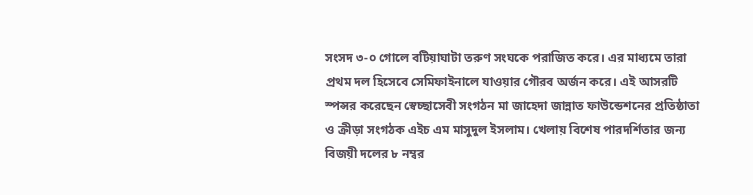সংসদ ৩-০ গোলে বটিয়াঘাটা তরুণ সংঘকে পরাজিত করে। এর মাধ্যমে তারা প্রথম দল হিসেবে সেমিফাইনালে যাওয়ার গৌরব অর্জন করে। এই আসরটি স্পন্সর করেছেন স্বেচ্ছাসেবী সংগঠন মা জাহেদা জান্নাত ফাউন্ডেশনের প্রতিষ্ঠাতা ও ক্রীড়া সংগঠক এইচ এম মাসুদুল ইসলাম। খেলায় বিশেষ পারদর্শিতার জন্য বিজয়ী দলের ৮ নম্বর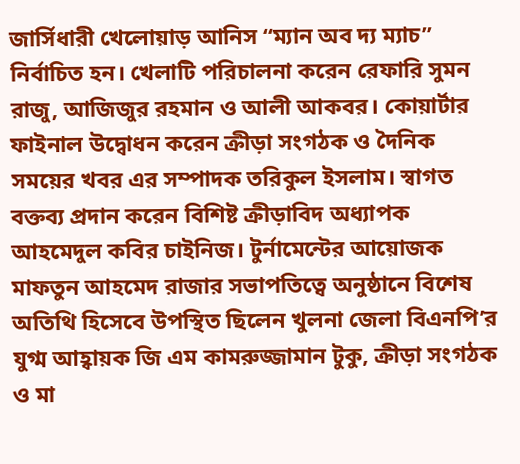জার্সিধারী খেলোয়াড় আনিস “ম্যান অব দ্য ম্যাচ” নির্বাচিত হন। খেলাটি পরিচালনা করেন রেফারি সুমন রাজু, আজিজুর রহমান ও আলী আকবর। কোয়ার্টার ফাইনাল উদ্বোধন করেন ক্রীড়া সংগঠক ও দৈনিক সময়ের খবর এর সম্পাদক তরিকুল ইসলাম। স্বাগত বক্তব্য প্রদান করেন বিশিষ্ট ক্রীড়াবিদ অধ্যাপক আহমেদুল কবির চাইনিজ। টুর্নামেন্টের আয়োজক মাফতুন আহমেদ রাজার সভাপতিত্বে অনুষ্ঠানে বিশেষ অতিথি হিসেবে উপস্থিত ছিলেন খুলনা জেলা বিএনপি’র যুগ্ম আহ্বায়ক জি এম কামরুজ্জামান টুকু, ক্রীড়া সংগঠক ও মা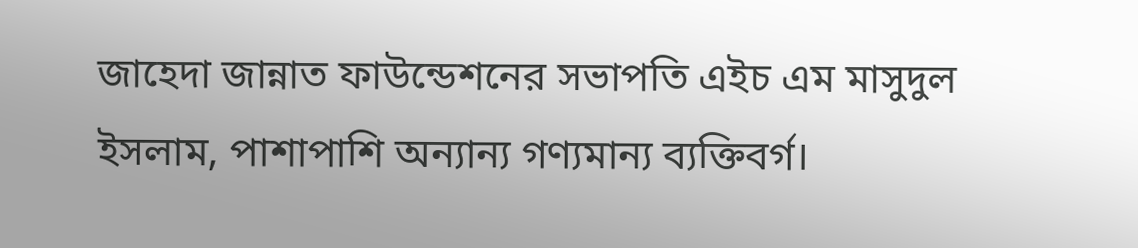জাহেদা জান্নাত ফাউন্ডেশনের সভাপতি এইচ এম মাসুদুল ইসলাম, পাশাপাশি অন্যান্য গণ্যমান্য ব্যক্তিবর্গ।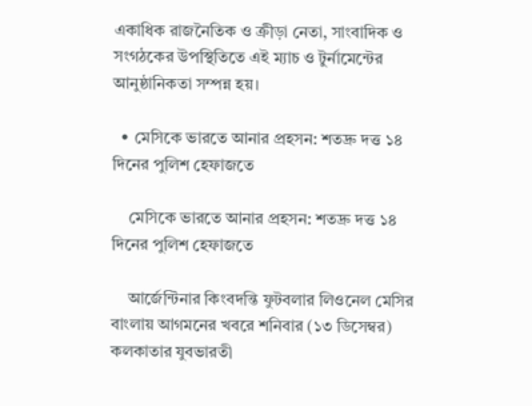একাধিক রাজনৈতিক ও ক্রীড়া নেতা, সাংবাদিক ও সংগঠকের উপস্থিতিতে এই ম্যাচ ও টুর্নামেন্টের আনুষ্ঠানিকতা সম্পন্ন হয়।

  • মেসিকে ভারতে আনার প্রহসন: শতদ্রু দত্ত ১৪ দিনের পুলিশ হেফাজতে

    মেসিকে ভারতে আনার প্রহসন: শতদ্রু দত্ত ১৪ দিনের পুলিশ হেফাজতে

    আর্জেন্টিনার কিংবদন্তি ফুটবলার লিওনেল মেসির বাংলায় আগমনের খবরে শনিবার (১৩ ডিসেম্বর) কলকাতার যুবভারতী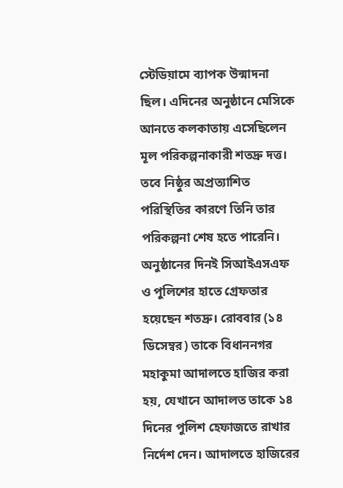স্টেডিয়ামে ব্যাপক উন্মাদনা ছিল। এদিনের অনুষ্ঠানে মেসিকে আনতে কলকাতায় এসেছিলেন মূল পরিকল্পনাকারী শতদ্রু দত্ত। তবে নিষ্ঠুর অপ্রত্যাশিত পরিস্থিতির কারণে তিনি তার পরিকল্পনা শেষ হতে পারেনি। অনুষ্ঠানের দিনই সিআইএসএফ ও পুলিশের হাতে গ্রেফতার হয়েছেন শতদ্রু। রোববার (১৪ ডিসেম্বর) তাকে বিধাননগর মহাকুমা আদালতে হাজির করা হয়, যেখানে আদালত তাকে ১৪ দিনের পুলিশ হেফাজতে রাখার নির্দেশ দেন। আদালতে হাজিরের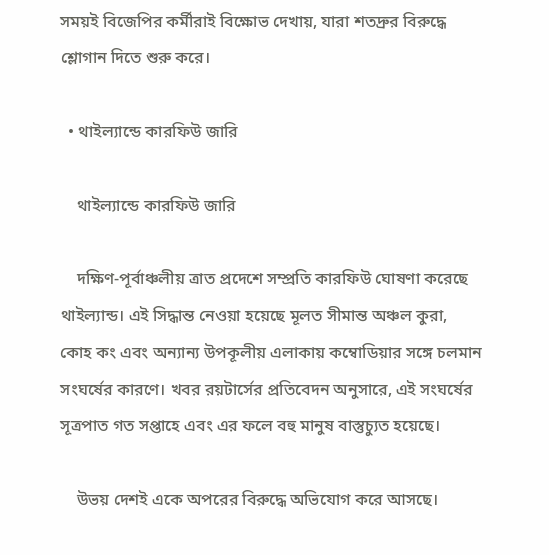সময়ই বিজেপির কর্মীরাই বিক্ষোভ দেখায়, যারা শতদ্রুর বিরুদ্ধে শ্লোগান দিতে শুরু করে।

  • থাইল্যান্ডে কারফিউ জারি

    থাইল্যান্ডে কারফিউ জারি

    দক্ষিণ-পূর্বাঞ্চলীয় ত্রাত প্রদেশে সম্প্রতি কারফিউ ঘোষণা করেছে থাইল্যান্ড। এই সিদ্ধান্ত নেওয়া হয়েছে মূলত সীমান্ত অঞ্চল কুরা, কোহ কং এবং অন্যান্য উপকূলীয় এলাকায় কম্বোডিয়ার সঙ্গে চলমান সংঘর্ষের কারণে। খবর রয়টার্সের প্রতিবেদন অনুসারে, এই সংঘর্ষের সূত্রপাত গত সপ্তাহে এবং এর ফলে বহু মানুষ বাস্তুচ্যুত হয়েছে।

    উভয় দেশই একে অপরের বিরুদ্ধে অভিযোগ করে আসছে।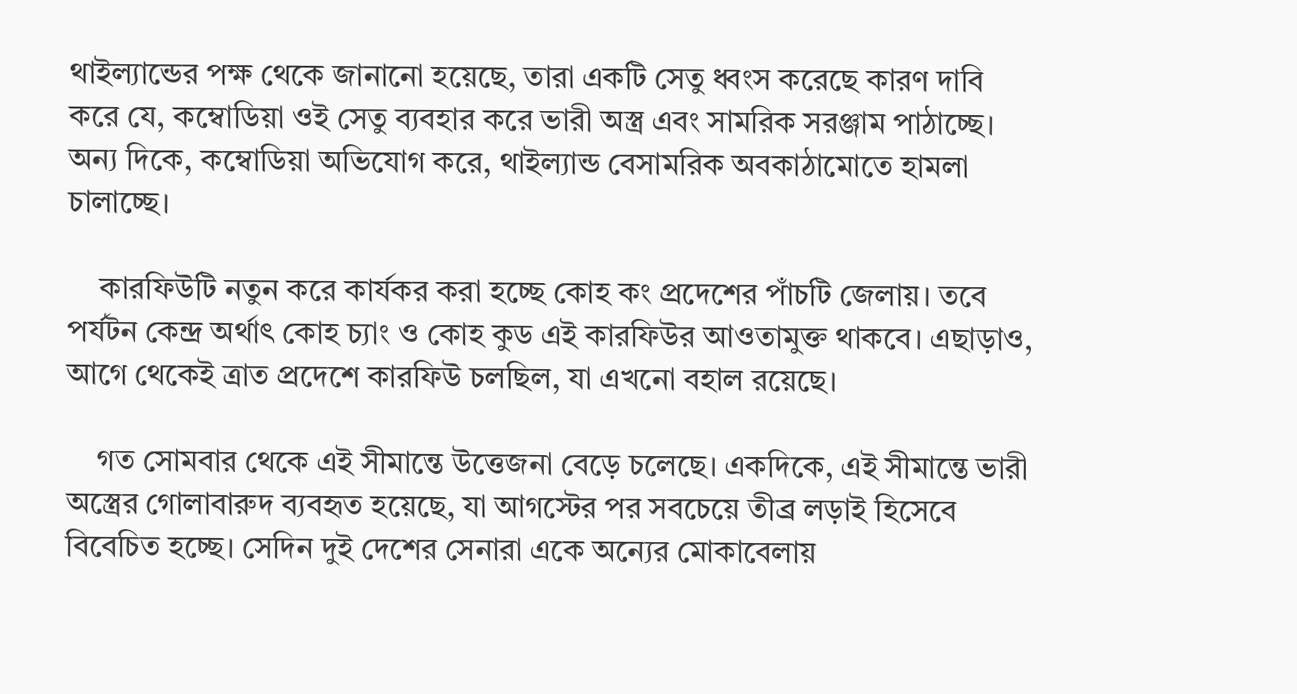থাইল্যান্ডের পক্ষ থেকে জানানো হয়েছে, তারা একটি সেতু ধ্বংস করেছে কারণ দাবি করে যে, কম্বোডিয়া ওই সেতু ব্যবহার করে ভারী অস্ত্র এবং সামরিক সরঞ্জাম পাঠাচ্ছে। অন্য দিকে, কম্বোডিয়া অভিযোগ করে, থাইল্যান্ড বেসামরিক অবকাঠামোতে হামলা চালাচ্ছে।

    কারফিউটি নতুন করে কার্যকর করা হচ্ছে কোহ কং প্রদেশের পাঁচটি জেলায়। তবে পর্যটন কেন্দ্র অর্থাৎ কোহ চ্যাং ও কোহ কুড এই কারফিউর আওতামুক্ত থাকবে। এছাড়াও, আগে থেকেই ত্রাত প্রদেশে কারফিউ চলছিল, যা এখনো বহাল রয়েছে।

    গত সোমবার থেকে এই সীমান্তে উত্তেজনা বেড়ে চলেছে। একদিকে, এই সীমান্তে ভারী অস্ত্রের গোলাবারুদ ব্যবহৃত হয়েছে, যা আগস্টের পর সবচেয়ে তীব্র লড়াই হিসেবে বিবেচিত হচ্ছে। সেদিন দুই দেশের সেনারা একে অন্যের মোকাবেলায়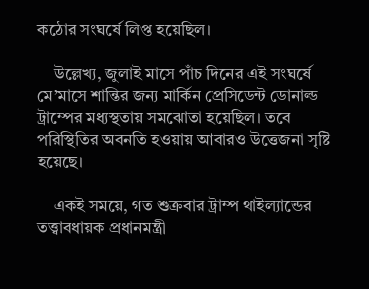কঠোর সংঘর্ষে লিপ্ত হয়েছিল।

    উল্লেখ্য, জুলাই মাসে পাঁচ দিনের এই সংঘর্ষে মে’মাসে শান্তির জন্য মার্কিন প্রেসিডেন্ট ডোনাল্ড ট্রাম্পের মধ্যস্থতায় সমঝোতা হয়েছিল। তবে পরিস্থিতির অবনতি হওয়ায় আবারও উত্তেজনা সৃষ্টি হয়েছে।

    একই সময়ে, গত শুক্রবার ট্রাম্প থাইল্যান্ডের তত্ত্বাবধায়ক প্রধানমন্ত্রী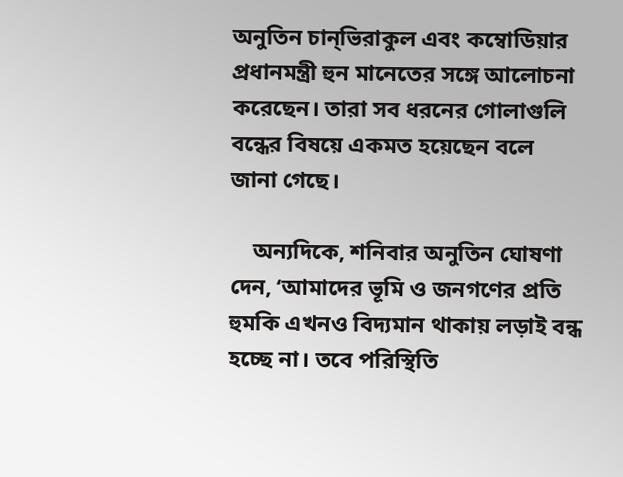অনুতিন চান্ভিরাকুল এবং কম্বোডিয়ার প্রধানমন্ত্রী হুন মানেতের সঙ্গে আলোচনা করেছেন। তারা সব ধরনের গোলাগুলি বন্ধের বিষয়ে একমত হয়েছেন বলে জানা গেছে।

    অন্যদিকে, শনিবার অনুতিন ঘোষণা দেন, ‘আমাদের ভূমি ও জনগণের প্রতি হুমকি এখনও বিদ্যমান থাকায় লড়াই বন্ধ হচ্ছে না। তবে পরিস্থিতি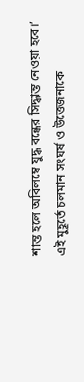শান্ত হলে অবিলম্বে যুদ্ধ বন্ধের সিদ্ধান্ত নেওয়া হবে।’ এই মুহূর্তে চলমান সংঘর্ষ ও উত্তেজনাকে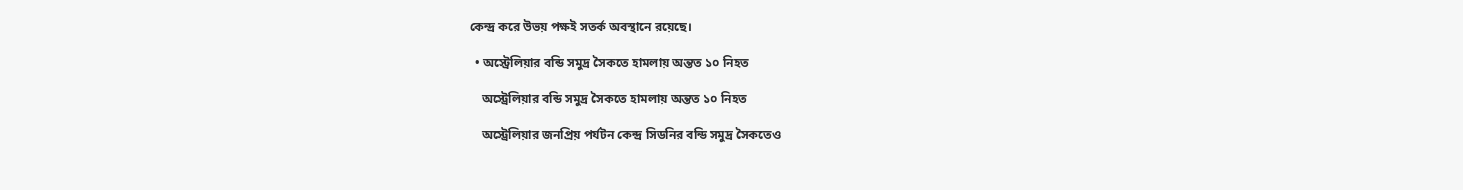কেন্দ্র করে উভয় পক্ষই সতর্ক অবস্থানে রয়েছে।

  • অস্ট্রেলিয়ার বন্ডি সমুদ্র সৈকতে হামলায় অন্তত ১০ নিহত

    অস্ট্রেলিয়ার বন্ডি সমুদ্র সৈকতে হামলায় অন্তত ১০ নিহত

    অস্ট্রেলিয়ার জনপ্রিয় পর্যটন কেন্দ্র সিডনির বন্ডি সমুদ্র সৈকতেও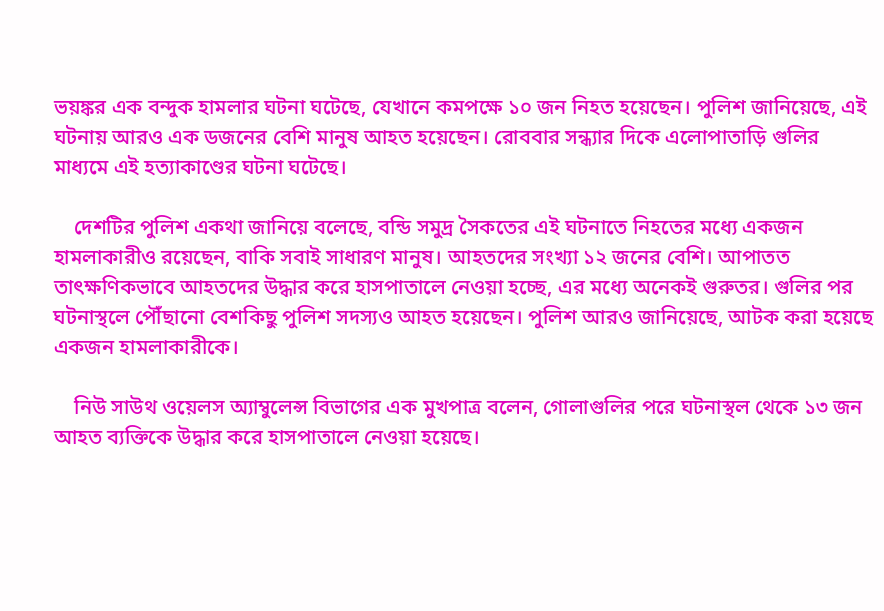ভয়ঙ্কর এক বন্দুক হামলার ঘটনা ঘটেছে, যেখানে কমপক্ষে ১০ জন নিহত হয়েছেন। পুলিশ জানিয়েছে, এই ঘটনায় আরও এক ডজনের বেশি মানুষ আহত হয়েছেন। রোববার সন্ধ্যার দিকে এলোপাতাড়ি গুলির মাধ্যমে এই হত্যাকাণ্ডের ঘটনা ঘটেছে।

    দেশটির পুলিশ একথা জানিয়ে বলেছে, বন্ডি সমুদ্র সৈকতের এই ঘটনাতে নিহতের মধ্যে একজন হামলাকারীও রয়েছেন, বাকি সবাই সাধারণ মানুষ। আহতদের সংখ্যা ১২ জনের বেশি। আপাতত তাৎক্ষণিকভাবে আহতদের উদ্ধার করে হাসপাতালে নেওয়া হচ্ছে, এর মধ্যে অনেকই গুরুতর। গুলির পর ঘটনাস্থলে পৌঁছানো বেশকিছু পুলিশ সদস্যও আহত হয়েছেন। পুলিশ আরও জানিয়েছে, আটক করা হয়েছে একজন হামলাকারীকে।

    নিউ সাউথ ওয়েলস অ্যাম্বুলেন্স বিভাগের এক মুখপাত্র বলেন, গোলাগুলির পরে ঘটনাস্থল থেকে ১৩ জন আহত ব্যক্তিকে উদ্ধার করে হাসপাতালে নেওয়া হয়েছে।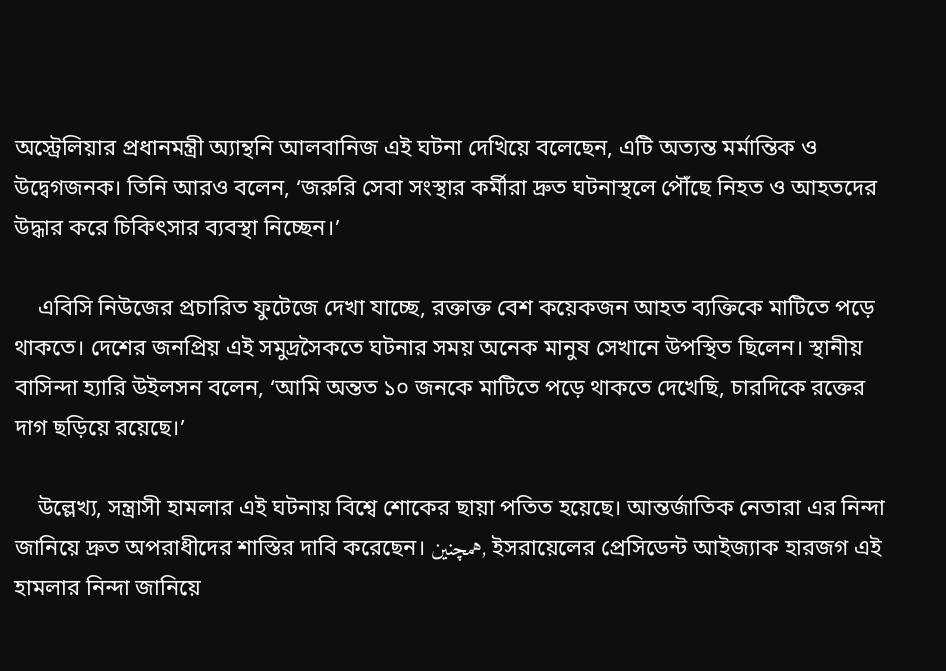অস্ট্রেলিয়ার প্রধানমন্ত্রী অ্যান্থনি আলবানিজ এই ঘটনা দেখিয়ে বলেছেন, এটি অত্যন্ত মর্মান্তিক ও উদ্বেগজনক। তিনি আরও বলেন, ‘জরুরি সেবা সংস্থার কর্মীরা দ্রুত ঘটনাস্থলে পৌঁছে নিহত ও আহতদের উদ্ধার করে চিকিৎসার ব্যবস্থা নিচ্ছেন।’

    এবিসি নিউজের প্রচারিত ফুটেজে দেখা যাচ্ছে, রক্তাক্ত বেশ কয়েকজন আহত ব্যক্তিকে মাটিতে পড়ে থাকতে। দেশের জনপ্রিয় এই সমুদ্রসৈকতে ঘটনার সময় অনেক মানুষ সেখানে উপস্থিত ছিলেন। স্থানীয় বাসিন্দা হ্যারি উইলসন বলেন, ‘আমি অন্তত ১০ জনকে মাটিতে পড়ে থাকতে দেখেছি, চারদিকে রক্তের দাগ ছড়িয়ে রয়েছে।’

    উল্লেখ্য, সন্ত্রাসী হামলার এই ঘটনায় বিশ্বে শোকের ছায়া পতিত হয়েছে। আন্তর্জাতিক নেতারা এর নিন্দা জানিয়ে দ্রুত অপরাধীদের শাস্তির দাবি করেছেন। همچنین, ইসরায়েলের প্রেসিডেন্ট আইজ্যাক হারজগ এই হামলার নিন্দা জানিয়ে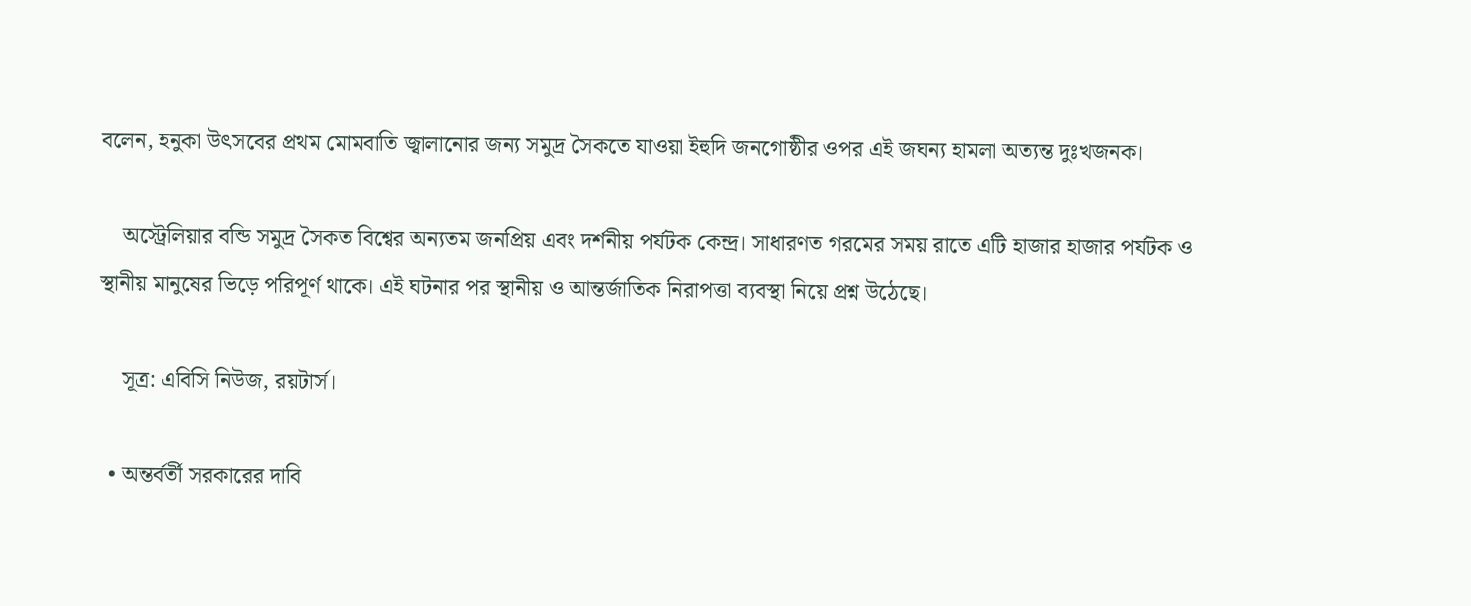বলেন, হনুকা উৎসবের প্রথম মোমবাতি জ্বালানোর জন্য সমুদ্র সৈকতে যাওয়া ইহুদি জনগোষ্ঠীর ওপর এই জঘন্য হামলা অত্যন্ত দুঃখজনক।

    অস্ট্রেলিয়ার বন্ডি সমুদ্র সৈকত বিশ্বের অন্যতম জনপ্রিয় এবং দর্শনীয় পর্যটক কেন্দ্র। সাধারণত গরমের সময় রাতে এটি হাজার হাজার পর্যটক ও স্থানীয় মানুষের ভিড়ে পরিপূর্ণ থাকে। এই ঘটনার পর স্থানীয় ও আন্তর্জাতিক নিরাপত্তা ব্যবস্থা নিয়ে প্রশ্ন উঠেছে।

    সূত্র: এবিসি নিউজ, রয়টার্স।

  • অন্তর্বর্তী সরকারের দাবি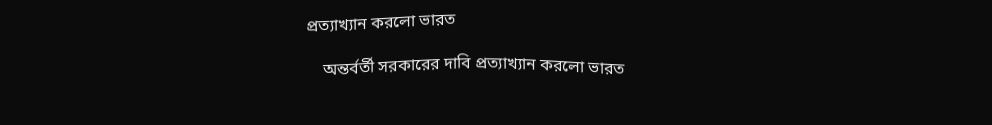প্রত্যাখ্যান করলো ভারত

    অন্তর্বর্তী সরকারের দাবি প্রত্যাখ্যান করলো ভারত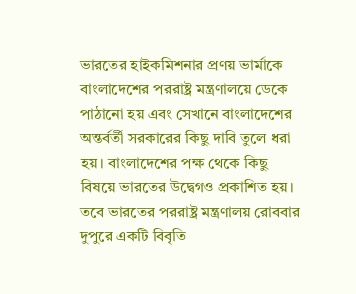ভারতের হাইকমিশনার প্রণয় ভার্মাকে বাংলাদেশের পররাষ্ট্র মন্ত্রণালয়ে ডেকে পাঠানো হয় এবং সেখানে বাংলাদেশের অন্তর্বর্তী সরকারের কিছু দাবি তুলে ধরা হয়। বাংলাদেশের পক্ষ থেকে কিছু বিষয়ে ভারতের উদ্বেগও প্রকাশিত হয়। তবে ভারতের পররাষ্ট্র মন্ত্রণালয় রোববার দুপুরে একটি বিবৃতি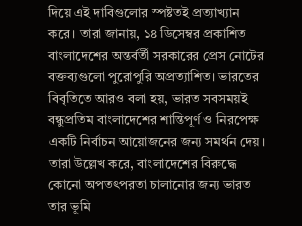দিয়ে এই দাবিগুলোর স্পষ্টতই প্রত্যাখ্যান করে। তারা জানায়, ১৪ ডিসেম্বর প্রকাশিত বাংলাদেশের অন্তর্বর্তী সরকারের প্রেস নোটের বক্তব্যগুলো পুরোপুরি অপ্রত্যাশিত। ভারতের বিবৃতিতে আরও বলা হয়, ভারত সবসময়ই বন্ধুপ্রতিম বাংলাদেশের শান্তিপূর্ণ ও নিরপেক্ষ একটি নির্বাচন আয়োজনের জন্য সমর্থন দেয়। তারা উল্লেখ করে, বাংলাদেশের বিরুদ্ধে কোনো অপতৎপরতা চালানোর জন্য ভারত তার ভূমি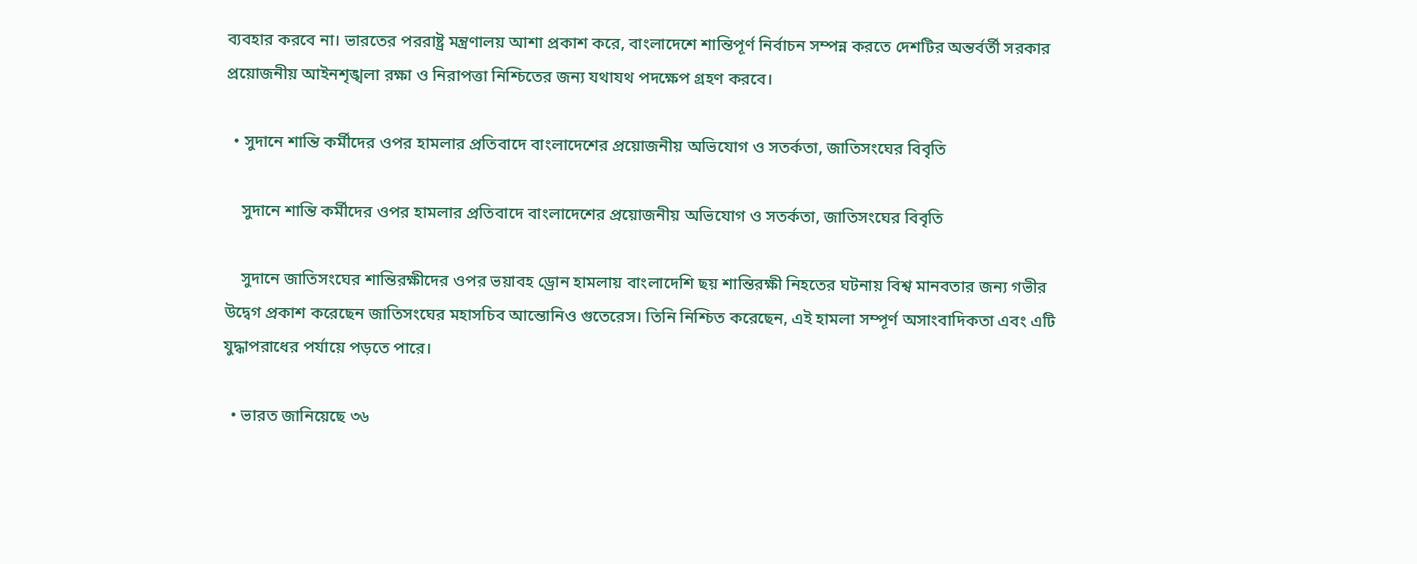ব্যবহার করবে না। ভারতের পররাষ্ট্র মন্ত্রণালয় আশা প্রকাশ করে, বাংলাদেশে শান্তিপূর্ণ নির্বাচন সম্পন্ন করতে দেশটির অন্তর্বর্তী সরকার প্রয়োজনীয় আইনশৃঙ্খলা রক্ষা ও নিরাপত্তা নিশ্চিতের জন্য যথাযথ পদক্ষেপ গ্রহণ করবে।

  • সুদানে শান্তি কর্মীদের ওপর হামলার প্রতিবাদে বাংলাদেশের প্রয়োজনীয় অভিযোগ ও সতর্কতা, জাতিসংঘের বিবৃতি

    সুদানে শান্তি কর্মীদের ওপর হামলার প্রতিবাদে বাংলাদেশের প্রয়োজনীয় অভিযোগ ও সতর্কতা, জাতিসংঘের বিবৃতি

    সুদানে জাতিসংঘের শান্তিরক্ষীদের ওপর ভয়াবহ ড্রোন হামলায় বাংলাদেশি ছয় শান্তিরক্ষী নিহতের ঘটনায় বিশ্ব মানবতার জন্য গভীর উদ্বেগ প্রকাশ করেছেন জাতিসংঘের মহাসচিব আন্তোনিও গুতেরেস। তিনি নিশ্চিত করেছেন, এই হামলা সম্পূর্ণ অসাংবাদিকতা এবং এটি যুদ্ধাপরাধের পর্যায়ে পড়তে পারে।

  • ভারত জানিয়েছে ৩৬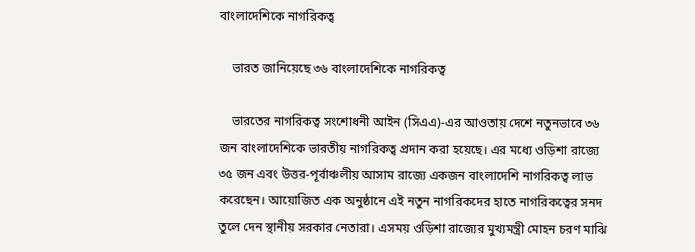বাংলাদেশিকে নাগরিকত্ব

    ভারত জানিয়েছে ৩৬ বাংলাদেশিকে নাগরিকত্ব

    ভারতের নাগরিকত্ব সংশোধনী আইন (সিএএ)-এর আওতায় দেশে নতুনভাবে ৩৬ জন বাংলাদেশিকে ভারতীয় নাগরিকত্ব প্রদান করা হয়েছে। এর মধ্যে ওড়িশা রাজ্যে ৩৫ জন এবং উত্তর-পূর্বাঞ্চলীয় আসাম রাজ্যে একজন বাংলাদেশি নাগরিকত্ব লাভ করেছেন। আয়োজিত এক অনুষ্ঠানে এই নতুন নাগরিকদের হাতে নাগরিকত্বের সনদ তুলে দেন স্থানীয় সরকার নেতারা। এসময় ওড়িশা রাজ্যের মুখ্যমন্ত্রী মোহন চরণ মাঝি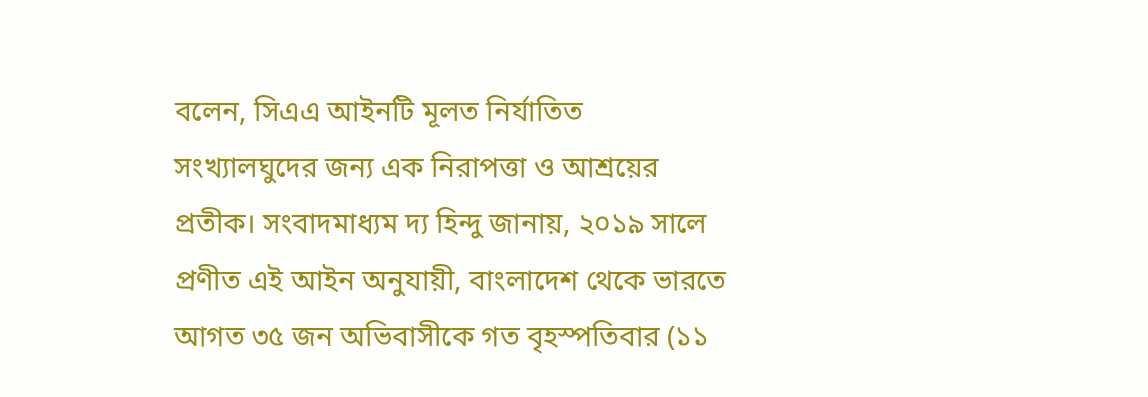বলেন, সিএএ আইনটি মূলত নির্যাতিত সংখ্যালঘুদের জন্য এক নিরাপত্তা ও আশ্রয়ের প্রতীক। সংবাদমাধ্যম দ্য হিন্দু জানায়, ২০১৯ সালে প্রণীত এই আইন অনুযায়ী, বাংলাদেশ থেকে ভারতে আগত ৩৫ জন অভিবাসীকে গত বৃহস্পতিবার (১১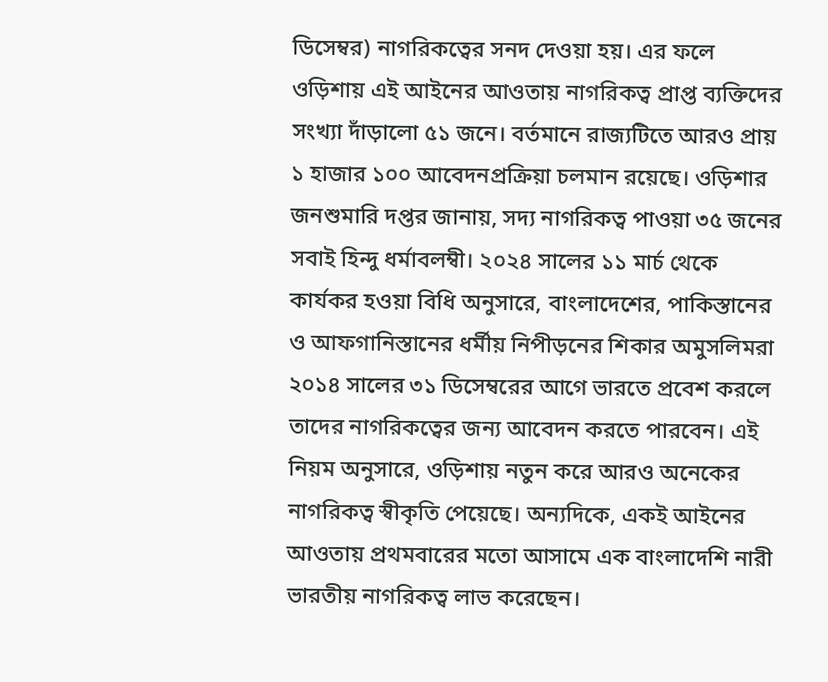ডিসেম্বর) নাগরিকত্বের সনদ দেওয়া হয়। এর ফলে ওড়িশায় এই আইনের আওতায় নাগরিকত্ব প্রাপ্ত ব্যক্তিদের সংখ্যা দাঁড়ালো ৫১ জনে। বর্তমানে রাজ্যটিতে আরও প্রায় ১ হাজার ১০০ আবেদনপ্রক্রিয়া চলমান রয়েছে। ওড়িশার জনশুমারি দপ্তর জানায়, সদ্য নাগরিকত্ব পাওয়া ৩৫ জনের সবাই হিন্দু ধর্মাবলম্বী। ২০২৪ সালের ১১ মার্চ থেকে কার্যকর হওয়া বিধি অনুসারে, বাংলাদেশের, পাকিস্তানের ও আফগানিস্তানের ধর্মীয় নিপীড়নের শিকার অমুসলিমরা ২০১৪ সালের ৩১ ডিসেম্বরের আগে ভারতে প্রবেশ করলে তাদের নাগরিকত্বের জন্য আবেদন করতে পারবেন। এই নিয়ম অনুসারে, ওড়িশায় নতুন করে আরও অনেকের নাগরিকত্ব স্বীকৃতি পেয়েছে। অন্যদিকে, একই আইনের আওতায় প্রথমবারের মতো আসামে এক বাংলাদেশি নারী ভারতীয় নাগরিকত্ব লাভ করেছেন।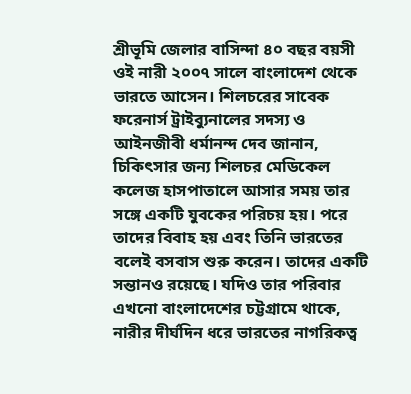শ্রীভূমি জেলার বাসিন্দা ৪০ বছর বয়সী ওই নারী ২০০৭ সালে বাংলাদেশ থেকে ভারতে আসেন। শিলচরের সাবেক ফরেনার্স ট্রাইব্যুনালের সদস্য ও আইনজীবী ধর্মানন্দ দেব জানান, চিকিৎসার জন্য শিলচর মেডিকেল কলেজ হাসপাতালে আসার সময় তার সঙ্গে একটি যুবকের পরিচয় হয়। পরে তাদের বিবাহ হয় এবং তিনি ভারতের বলেই বসবাস শুরু করেন। তাদের একটি সন্তানও রয়েছে। যদিও তার পরিবার এখনো বাংলাদেশের চট্টগ্রামে থাকে, নারীর দীর্ঘদিন ধরে ভারতের নাগরিকত্ব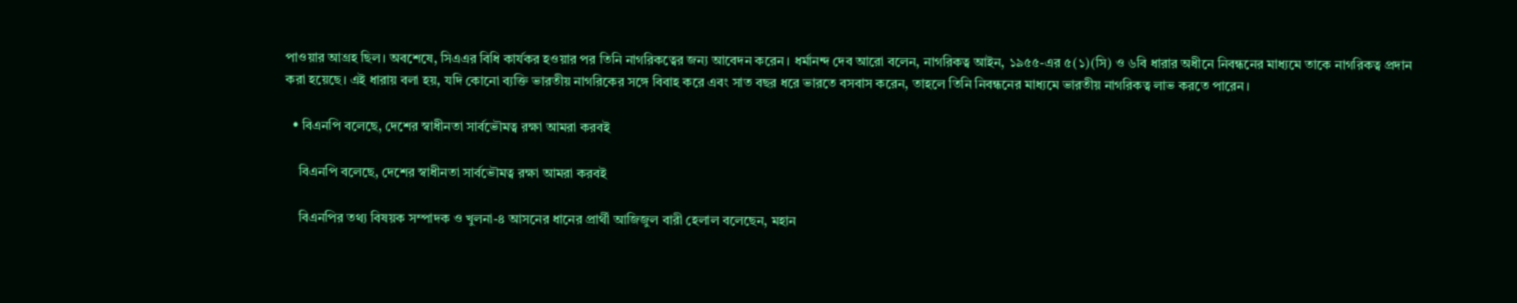পাওয়ার আগ্রহ ছিল। অবশেষে, সিএএর বিধি কার্যকর হওয়ার পর তিনি নাগরিকত্বের জন্য আবেদন করেন। ধর্মানন্দ দেব আরো বলেন, নাগরিকত্ব আইন, ১৯৫৫-এর ৫(১)(সি) ও ৬বি ধারার অধীনে নিবন্ধনের মাধ্যমে তাকে নাগরিকত্ব প্রদান করা হয়েছে। এই ধারায় বলা হয়, যদি কোনো ব্যক্তি ভারতীয় নাগরিকের সঙ্গে বিবাহ করে এবং সাত বছর ধরে ভারতে বসবাস করেন, তাহলে তিনি নিবন্ধনের মাধ্যমে ভারতীয় নাগরিকত্ব লাভ করতে পারেন।

  • বিএনপি বলেছে, দেশের স্বাধীনতা সার্বভৌমত্ব রক্ষা আমরা করবই

    বিএনপি বলেছে, দেশের স্বাধীনতা সার্বভৌমত্ব রক্ষা আমরা করবই

    বিএনপির তথ্য বিষয়ক সম্পাদক ও খুলনা-৪ আসনের ধানের প্রার্থী আজিজুল বারী হেলাল বলেছেন, মহান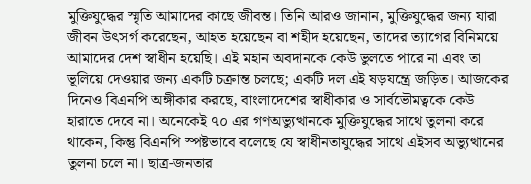মুক্তিযুদ্ধের স্মৃতি আমাদের কাছে জীবন্ত। তিনি আরও জানান, মুক্তিযুদ্ধের জন্য যারা জীবন উৎসর্গ করেছেন, আহত হয়েছেন বা শহীদ হয়েছেন, তাদের ত্যাগের বিনিময়ে আমাদের দেশ স্বাধীন হয়েছি। এই মহান অবদানকে কেউ ভুলতে পারে না এবং তা ভূলিয়ে দেওয়ার জন্য একটি চক্রান্ত চলছে; একটি দল এই ষড়যন্ত্রে জড়িত। আজকের দিনেও বিএনপি অঙ্গীকার করছে, বাংলাদেশের স্বাধীকার ও সার্বভৌমত্বকে কেউ হারাতে দেবে না। অনেকেই ৭০ এর গণঅভ্যুত্থানকে মুক্তিযুদ্ধের সাথে তুলনা করে থাকেন, কিন্তু বিএনপি স্পষ্টভাবে বলেছে যে স্বাধীনতাযুদ্ধের সাথে এইসব অভ্যুত্থানের তুলনা চলে না। ছাত্র-জনতার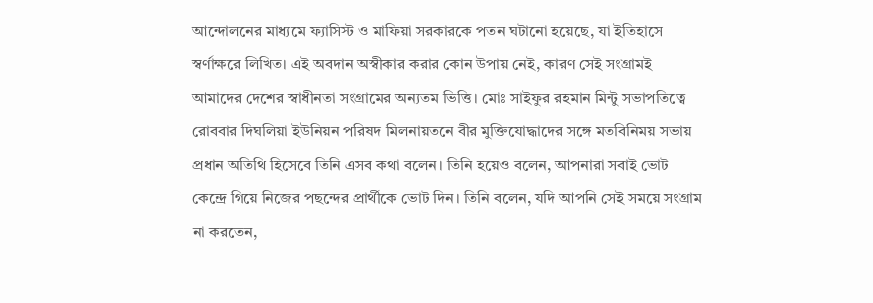আন্দোলনের মাধ্যমে ফ্যাসিস্ট ও মাফিয়া সরকারকে পতন ঘটানো হয়েছে, যা ইতিহাসে স্বর্ণাক্ষরে লিখিত। এই অবদান অস্বীকার করার কোন উপায় নেই, কারণ সেই সংগ্রামই আমাদের দেশের স্বাধীনতা সংগ্রামের অন্যতম ভিত্তি। মোঃ সাইফুর রহমান মিন্টু সভাপতিত্বে রোববার দিঘলিয়া ইউনিয়ন পরিষদ মিলনায়তনে বীর মুক্তিযোদ্ধাদের সঙ্গে মতবিনিময় সভায় প্রধান অতিথি হিসেবে তিনি এসব কথা বলেন। তিনি হয়েও বলেন, আপনারা সবাই ভোট কেন্দ্রে গিয়ে নিজের পছন্দের প্রার্থীকে ভোট দিন। তিনি বলেন, যদি আপনি সেই সময়ে সংগ্রাম না করতেন,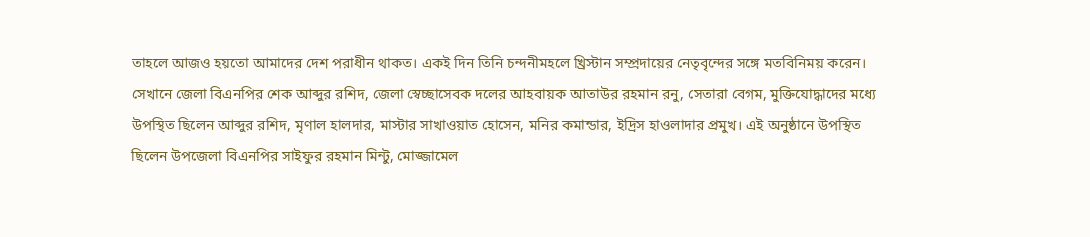তাহলে আজও হয়তো আমাদের দেশ পরাধীন থাকত। একই দিন তিনি চন্দনীমহলে খ্রিস্টান সম্প্রদায়ের নেতৃবৃন্দের সঙ্গে মতবিনিময় করেন। সেখানে জেলা বিএনপির শেক আব্দুর রশিদ, জেলা স্বেচ্ছাসেবক দলের আহবায়ক আতাউর রহমান রনু, সেতারা বেগম, মুক্তিযোদ্ধাদের মধ্যে উপস্থিত ছিলেন আব্দুর রশিদ, মৃণাল হালদার, মাস্টার সাখাওয়াত হোসেন, মনির কমান্ডার, ইদ্রিস হাওলাদার প্রমুখ। এই অনুষ্ঠানে উপস্থিত ছিলেন উপজেলা বিএনপির সাইফুর রহমান মিন্টু, মোজ্জামেল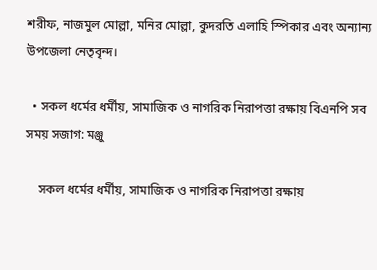শরীফ, নাজমুল মোল্লা, মনির মোল্লা, কুদরতি এলাহি স্পিকার এবং অন্যান্য উপজেলা নেতৃবৃন্দ।

  • সকল ধর্মের ধর্মীয়, সামাজিক ও নাগরিক নিরাপত্তা রক্ষায় বিএনপি সব সময় সজাগ: মঞ্জু

    সকল ধর্মের ধর্মীয়, সামাজিক ও নাগরিক নিরাপত্তা রক্ষায়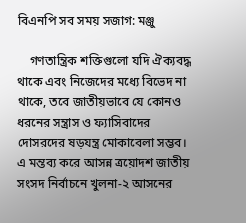বিএনপি সব সময় সজাগ: মঞ্জু

    গণতান্ত্রিক শক্তিগুলো যদি ঐক্যবদ্ধ থাকে এবং নিজেদের মধ্যে বিভেদ না থাকে, তবে জাতীয়ভাবে যে কোনও ধরনের সন্ত্রাস ও ফ্যাসিবাদের দোসরদের ষড়যন্ত্র মোকাবেলা সম্ভব। এ মন্তব্য করে আসন্ন ত্রয়োদশ জাতীয় সংসদ নির্বাচনে খুলনা-২ আসনের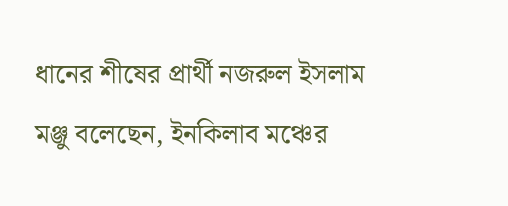ধানের শীষের প্রার্থী নজরুল ইসলাম মঞ্জু বলেছেন, ইনকিলাব মঞ্চের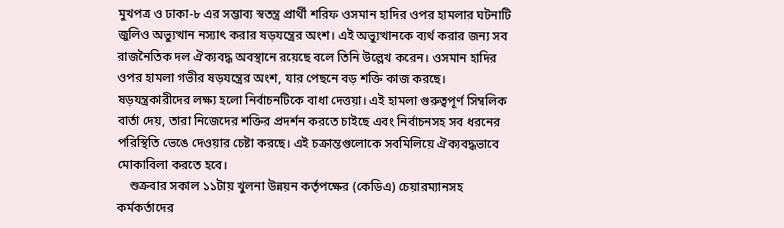মুখপত্র ও ঢাকা-৮ এর সম্ভাব্য স্বতন্ত্র প্রার্থী শরিফ ওসমান হাদির ওপর হামলার ঘটনাটি জুলিও অভ্যুত্থান নস্যাৎ করার ষড়যন্ত্রের অংশ। এই অভ্যুত্থানকে ব্যর্থ করার জন্য সব রাজনৈতিক দল ঐক্যবদ্ধ অবস্থানে রয়েছে বলে তিনি উল্লেখ করেন। ওসমান হাদির ওপর হামলা গভীর ষড়যন্ত্রের অংশ, যার পেছনে বড় শক্তি কাজ করছে। ষড়যন্ত্রকারীদের লক্ষ্য হলো নির্বাচনটিকে বাধা দেত্তয়া। এই হামলা গুরুত্বপূর্ণ সিম্বলিক বার্তা দেয়, তারা নিজেদের শক্তির প্রদর্শন করতে চাইছে এবং নির্বাচনসহ সব ধরনের পরিস্থিতি ভেঙে দেওয়ার চেষ্টা করছে। এই চক্রান্তগুলোকে সবমিলিয়ে ঐক্যবদ্ধভাবে মোকাবিলা করতে হবে।
    শুক্রবার সকাল ১১টায় খুলনা উন্নয়ন কর্তৃপক্ষের (কেডিএ) চেয়ারম্যানসহ কর্মকর্তাদের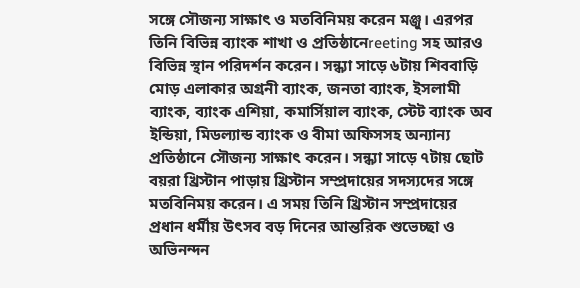সঙ্গে সৌজন্য সাক্ষাৎ ও মতবিনিময় করেন মঞ্জু। এরপর তিনি বিভিন্ন ব্যাংক শাখা ও প্রতিষ্ঠানেreeting সহ আরও বিভিন্ন স্থান পরিদর্শন করেন। সন্ধ্যা সাড়ে ৬টায় শিববাড়ি মোড় এলাকার অগ্রনী ব্যাংক, জনতা ব্যাংক, ইসলামী ব্যাংক, ব্যাংক এশিয়া, কমার্সিয়াল ব্যাংক, স্টেট ব্যাংক অব ইন্ডিয়া, মিডল্যান্ড ব্যাংক ও বীমা অফিসসহ অন্যান্য প্রতিষ্ঠানে সৌজন্য সাক্ষাৎ করেন। সন্ধ্যা সাড়ে ৭টায় ছোট বয়রা খ্রিস্টান পাড়ায় খ্রিস্টান সম্প্রদায়ের সদস্যদের সঙ্গে মতবিনিময় করেন। এ সময় তিনি খ্রিস্টান সম্প্রদায়ের প্রধান ধর্মীয় উৎসব বড় দিনের আন্তরিক শুভেচ্ছা ও অভিনন্দন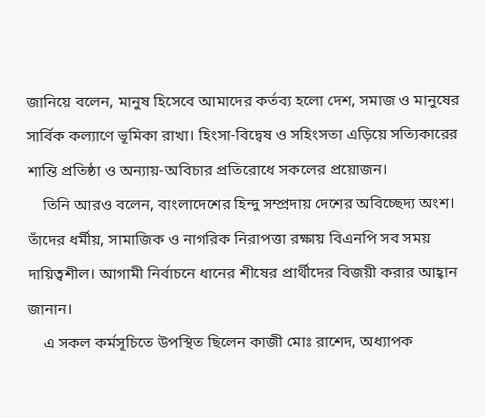জানিয়ে বলেন, মানুষ হিসেবে আমাদের কর্তব্য হলো দেশ, সমাজ ও মানুষের সার্বিক কল্যাণে ভূমিকা রাখা। হিংসা-বিদ্বেষ ও সহিংসতা এড়িয়ে সত্যিকারের শান্তি প্রতিষ্ঠা ও অন্যায়-অবিচার প্রতিরোধে সকলের প্রয়োজন।
    তিনি আরও বলেন, বাংলাদেশের হিন্দু সম্প্রদায় দেশের অবিচ্ছেদ্য অংশ। তাঁদের ধর্মীয়, সামাজিক ও নাগরিক নিরাপত্তা রক্ষায় বিএনপি সব সময় দায়িত্বশীল। আগামী নির্বাচনে ধানের শীষের প্রার্থীদের বিজয়ী করার আহ্বান জানান।
    এ সকল কর্মসূচিতে উপস্থিত ছিলেন কাজী মোঃ রাশেদ, অধ্যাপক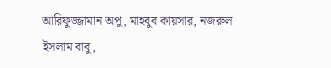আরিফুজ্জামান অপু, মাহবুব কায়সার, নজরুল ইসলাম বাবু,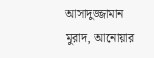আসাদুজ্জামান মুরাদ, আনোয়ার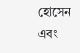হোসেন এবং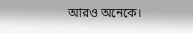আরও অনেকে।